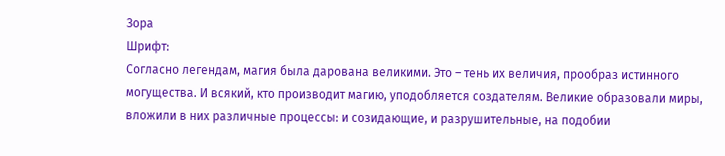Зора
Шрифт:
Согласно легендам, магия была дарована великими. Это – тень их величия, прообраз истинного могущества. И всякий, кто производит магию, уподобляется создателям. Великие образовали миры, вложили в них различные процессы: и созидающие, и разрушительные, на подобии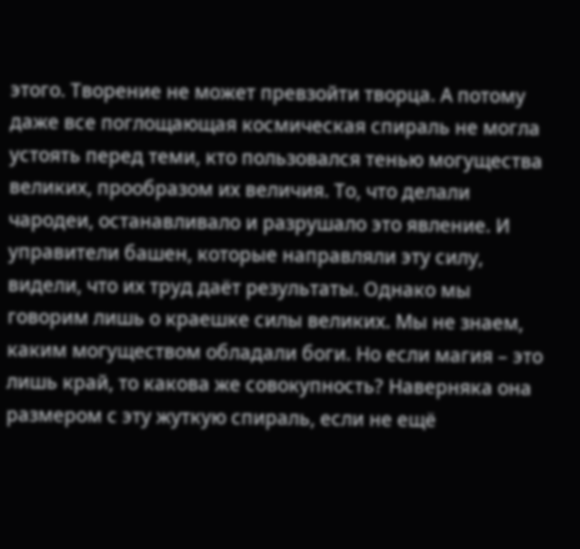этого. Творение не может превзойти творца. А потому даже все поглощающая космическая спираль не могла устоять перед теми, кто пользовался тенью могущества великих, прообразом их величия. То, что делали чародеи, останавливало и разрушало это явление. И управители башен, которые направляли эту силу, видели, что их труд даёт результаты. Однако мы говорим лишь о краешке силы великих. Мы не знаем, каким могуществом обладали боги. Но если магия – это лишь край, то какова же совокупность? Наверняка она размером с эту жуткую спираль, если не ещё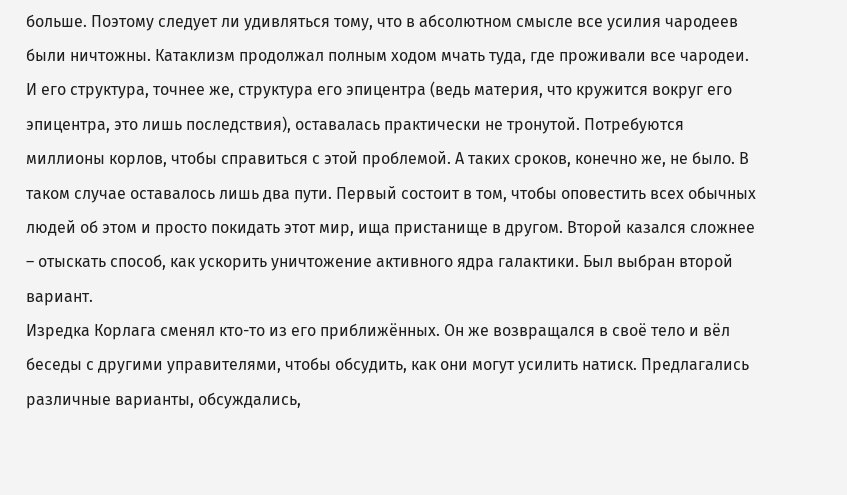больше. Поэтому следует ли удивляться тому, что в абсолютном смысле все усилия чародеев были ничтожны. Катаклизм продолжал полным ходом мчать туда, где проживали все чародеи. И его структура, точнее же, структура его эпицентра (ведь материя, что кружится вокруг его эпицентра, это лишь последствия), оставалась практически не тронутой. Потребуются миллионы корлов, чтобы справиться с этой проблемой. А таких сроков, конечно же, не было. В таком случае оставалось лишь два пути. Первый состоит в том, чтобы оповестить всех обычных людей об этом и просто покидать этот мир, ища пристанище в другом. Второй казался сложнее – отыскать способ, как ускорить уничтожение активного ядра галактики. Был выбран второй вариант.
Изредка Корлага сменял кто-то из его приближённых. Он же возвращался в своё тело и вёл беседы с другими управителями, чтобы обсудить, как они могут усилить натиск. Предлагались различные варианты, обсуждались,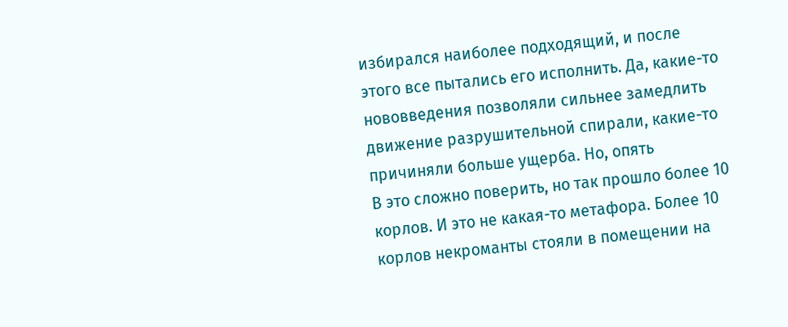избирался наиболее подходящий, и после этого все пытались его исполнить. Да, какие-то нововведения позволяли сильнее замедлить движение разрушительной спирали, какие-то причиняли больше ущерба. Но, опять
В это сложно поверить, но так прошло более 10 корлов. И это не какая-то метафора. Более 10 корлов некроманты стояли в помещении на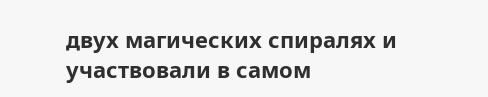двух магических спиралях и участвовали в самом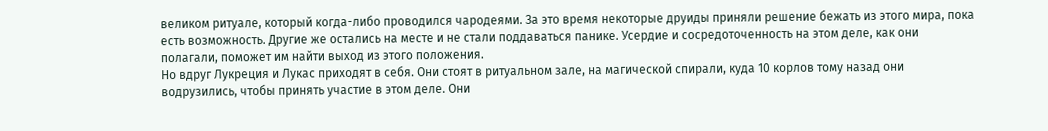великом ритуале, который когда-либо проводился чародеями. За это время некоторые друиды приняли решение бежать из этого мира, пока есть возможность. Другие же остались на месте и не стали поддаваться панике. Усердие и сосредоточенность на этом деле, как они полагали, поможет им найти выход из этого положения.
Но вдруг Лукреция и Лукас приходят в себя. Они стоят в ритуальном зале, на магической спирали, куда 10 корлов тому назад они водрузились, чтобы принять участие в этом деле. Они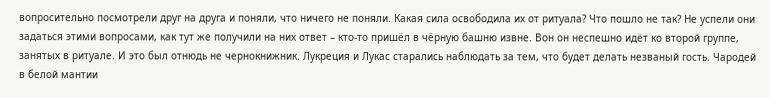вопросительно посмотрели друг на друга и поняли, что ничего не поняли. Какая сила освободила их от ритуала? Что пошло не так? Не успели они задаться этими вопросами, как тут же получили на них ответ – кто-то пришёл в чёрную башню извне. Вон он неспешно идёт ко второй группе, занятых в ритуале. И это был отнюдь не чернокнижник. Лукреция и Лукас старались наблюдать за тем, что будет делать незваный гость. Чародей в белой мантии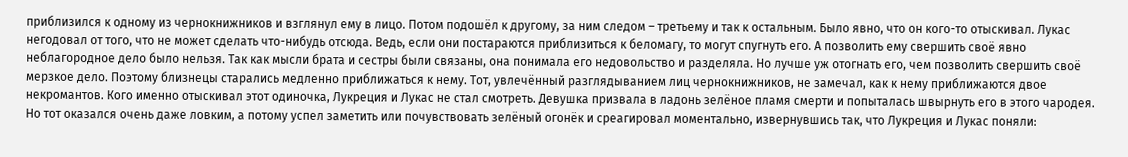приблизился к одному из чернокнижников и взглянул ему в лицо. Потом подошёл к другому, за ним следом – третьему и так к остальным. Было явно, что он кого-то отыскивал. Лукас негодовал от того, что не может сделать что-нибудь отсюда. Ведь, если они постараются приблизиться к беломагу, то могут спугнуть его. А позволить ему свершить своё явно неблагородное дело было нельзя. Так как мысли брата и сестры были связаны, она понимала его недовольство и разделяла. Но лучше уж отогнать его, чем позволить свершить своё мерзкое дело. Поэтому близнецы старались медленно приближаться к нему. Тот, увлечённый разглядыванием лиц чернокнижников, не замечал, как к нему приближаются двое некромантов. Кого именно отыскивал этот одиночка, Лукреция и Лукас не стал смотреть. Девушка призвала в ладонь зелёное пламя смерти и попыталась швырнуть его в этого чародея. Но тот оказался очень даже ловким, а потому успел заметить или почувствовать зелёный огонёк и среагировал моментально, извернувшись так, что Лукреция и Лукас поняли: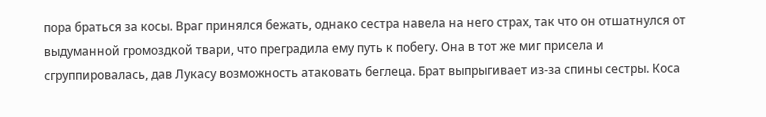пора браться за косы. Враг принялся бежать, однако сестра навела на него страх, так что он отшатнулся от выдуманной громоздкой твари, что преградила ему путь к побегу. Она в тот же миг присела и сгруппировалась, дав Лукасу возможность атаковать беглеца. Брат выпрыгивает из-за спины сестры. Коса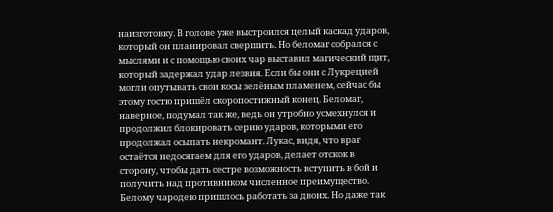наизготовку. В голове уже выстроился целый каскад ударов, который он планировал свершить. Но беломаг собрался с мыслями и с помощью своих чар выставил магический щит, который задержал удар лезвия. Если бы они с Лукрецией могли опутывать свои косы зелёным пламенем, сейчас бы этому гостю пришёл скоропостижный конец. Беломаг, наверное, подумал так же, ведь он утробно усмехнулся и продолжил блокировать серию ударов, которыми его продолжал осыпать некромант. Лукас, видя, что враг остаётся недосягаем для его ударов, делает отскок в сторону, чтобы дать сестре возможность вступить в бой и получить над противником численное преимущество. Белому чародею пришлось работать за двоих. Но даже так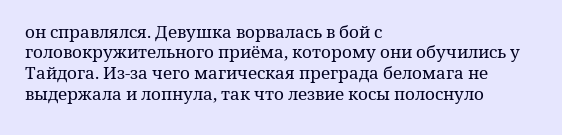он справлялся. Девушка ворвалась в бой с головокружительного приёма, которому они обучились у Тайдога. Из-за чего магическая преграда беломага не выдержала и лопнула, так что лезвие косы полоснуло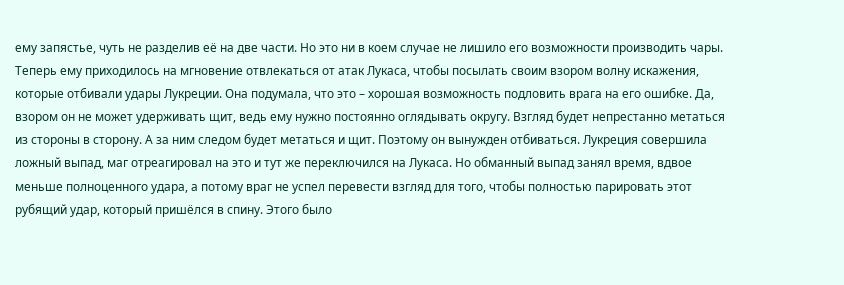ему запястье, чуть не разделив её на две части. Но это ни в коем случае не лишило его возможности производить чары. Теперь ему приходилось на мгновение отвлекаться от атак Лукаса, чтобы посылать своим взором волну искажения, которые отбивали удары Лукреции. Она подумала, что это – хорошая возможность подловить врага на его ошибке. Да, взором он не может удерживать щит, ведь ему нужно постоянно оглядывать округу. Взгляд будет непрестанно метаться из стороны в сторону. А за ним следом будет метаться и щит. Поэтому он вынужден отбиваться. Лукреция совершила ложный выпад, маг отреагировал на это и тут же переключился на Лукаса. Но обманный выпад занял время, вдвое меньше полноценного удара, а потому враг не успел перевести взгляд для того, чтобы полностью парировать этот рубящий удар, который пришёлся в спину. Этого было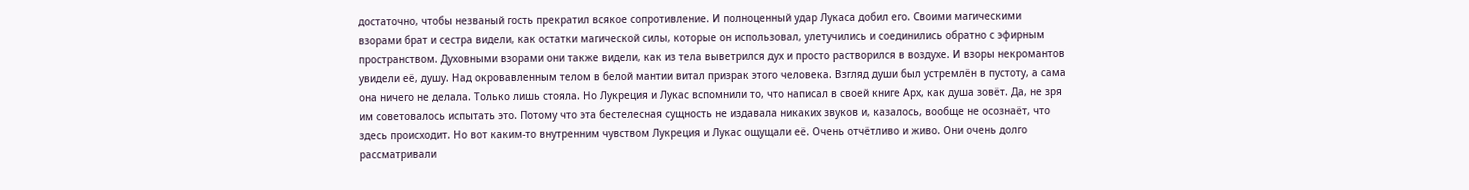достаточно, чтобы незваный гость прекратил всякое сопротивление. И полноценный удар Лукаса добил его. Своими магическими взорами брат и сестра видели, как остатки магической силы, которые он использовал, улетучились и соединились обратно с эфирным пространством. Духовными взорами они также видели, как из тела выветрился дух и просто растворился в воздухе. И взоры некромантов увидели её, душу. Над окровавленным телом в белой мантии витал призрак этого человека. Взгляд души был устремлён в пустоту, а сама она ничего не делала. Только лишь стояла. Но Лукреция и Лукас вспомнили то, что написал в своей книге Арх, как душа зовёт. Да, не зря им советовалось испытать это. Потому что эта бестелесная сущность не издавала никаких звуков и, казалось, вообще не осознаёт, что здесь происходит. Но вот каким-то внутренним чувством Лукреция и Лукас ощущали её. Очень отчётливо и живо. Они очень долго рассматривали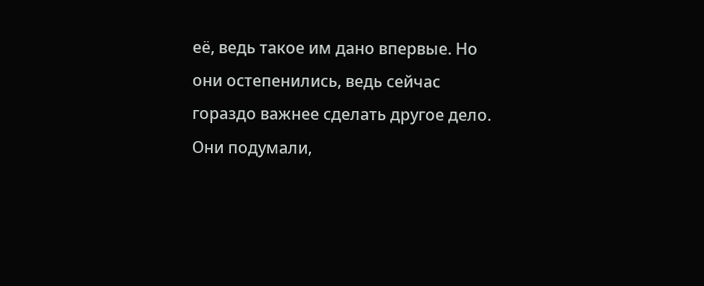её, ведь такое им дано впервые. Но они остепенились, ведь сейчас гораздо важнее сделать другое дело. Они подумали,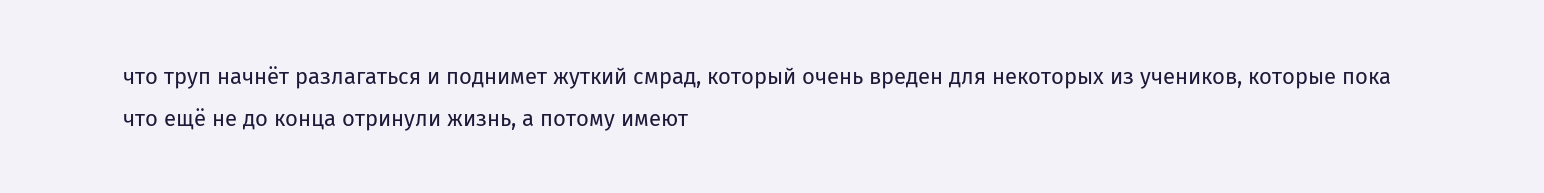что труп начнёт разлагаться и поднимет жуткий смрад, который очень вреден для некоторых из учеников, которые пока что ещё не до конца отринули жизнь, а потому имеют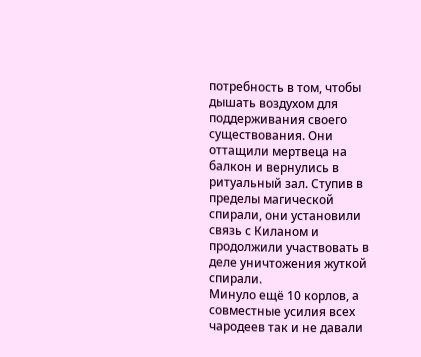потребность в том, чтобы дышать воздухом для поддерживания своего существования. Они оттащили мертвеца на балкон и вернулись в ритуальный зал. Ступив в пределы магической спирали, они установили связь с Киланом и продолжили участвовать в деле уничтожения жуткой спирали.
Минуло ещё 10 корлов, а совместные усилия всех чародеев так и не давали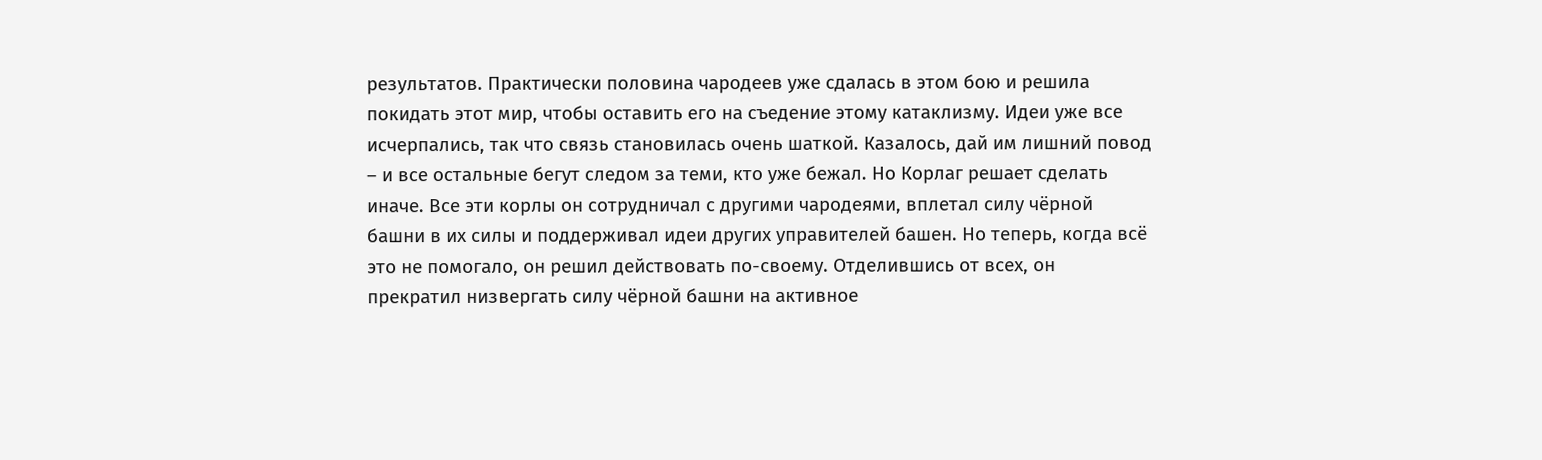результатов. Практически половина чародеев уже сдалась в этом бою и решила покидать этот мир, чтобы оставить его на съедение этому катаклизму. Идеи уже все исчерпались, так что связь становилась очень шаткой. Казалось, дай им лишний повод – и все остальные бегут следом за теми, кто уже бежал. Но Корлаг решает сделать иначе. Все эти корлы он сотрудничал с другими чародеями, вплетал силу чёрной башни в их силы и поддерживал идеи других управителей башен. Но теперь, когда всё это не помогало, он решил действовать по-своему. Отделившись от всех, он прекратил низвергать силу чёрной башни на активное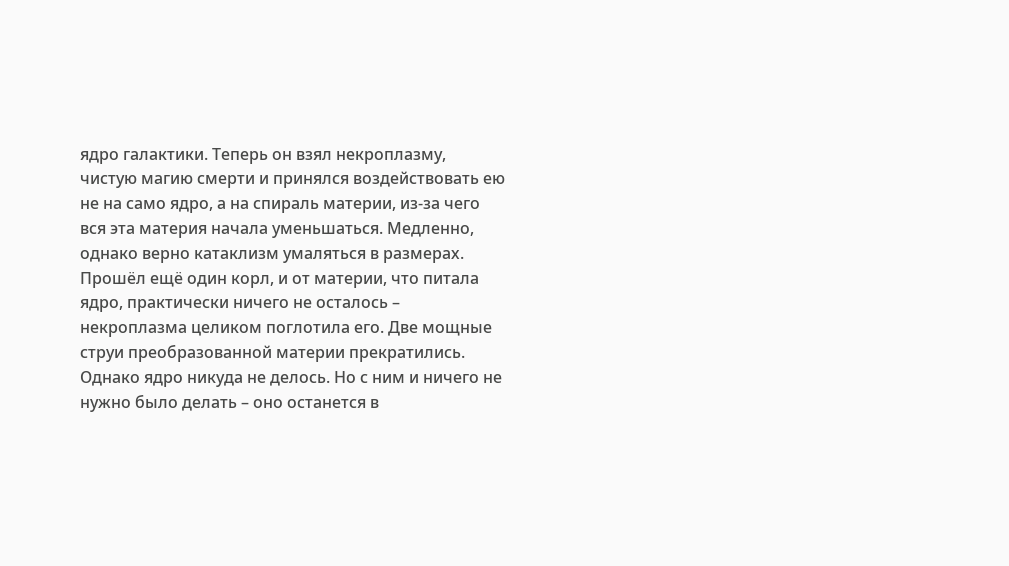ядро галактики. Теперь он взял некроплазму, чистую магию смерти и принялся воздействовать ею не на само ядро, а на спираль материи, из-за чего вся эта материя начала уменьшаться. Медленно, однако верно катаклизм умаляться в размерах. Прошёл ещё один корл, и от материи, что питала ядро, практически ничего не осталось – некроплазма целиком поглотила его. Две мощные струи преобразованной материи прекратились. Однако ядро никуда не делось. Но с ним и ничего не нужно было делать – оно останется в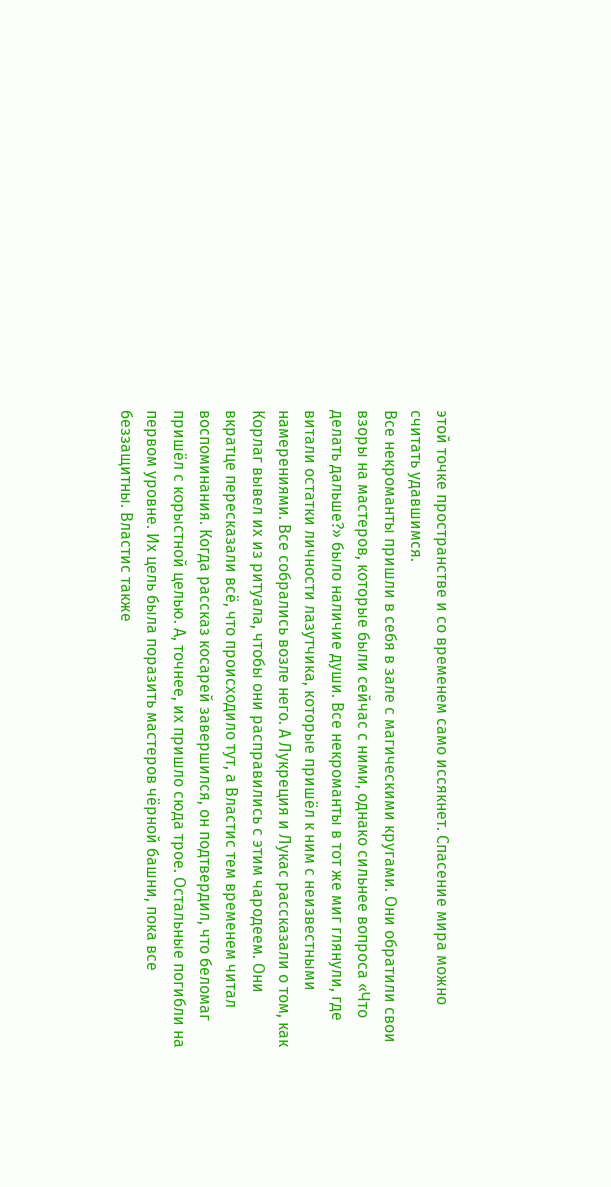этой точке пространстве и со временем само иссякнет. Спасение мира можно считать удавшимся.
Все некроманты пришли в себя в зале с магическими кругами. Они обратили свои взоры на мастеров, которые были сейчас с ними, однако сильнее вопроса «Что делать дальше?» было наличие души. Все некроманты в тот же миг глянули, где витали остатки личности лазутчика, которые пришёл к ним с неизвестными намерениями. Все собрались возле него. А Лукреция и Лукас рассказали о том, как Корлаг вывел их из ритуала, чтобы они расправились с этим чародеем. Они вкратце пересказали всё, что происходило тут, а Властис тем временем читал воспоминания. Когда рассказ косарей завершился, он подтвердил, что беломаг пришёл с корыстной целью. А, точнее, их пришло сюда трое. Остальные погибли на первом уровне. Их цель была поразить мастеров чёрной башни, пока все беззащитны. Властис также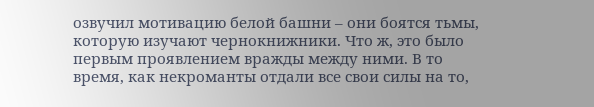озвучил мотивацию белой башни – они боятся тьмы, которую изучают чернокнижники. Что ж, это было первым проявлением вражды между ними. В то время, как некроманты отдали все свои силы на то,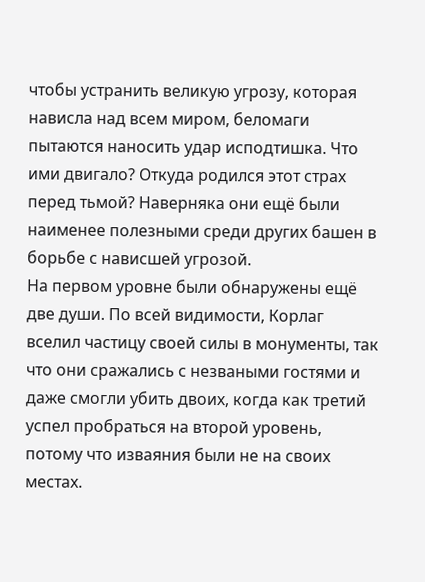чтобы устранить великую угрозу, которая нависла над всем миром, беломаги пытаются наносить удар исподтишка. Что ими двигало? Откуда родился этот страх перед тьмой? Наверняка они ещё были наименее полезными среди других башен в борьбе с нависшей угрозой.
На первом уровне были обнаружены ещё две души. По всей видимости, Корлаг вселил частицу своей силы в монументы, так что они сражались с незваными гостями и даже смогли убить двоих, когда как третий успел пробраться на второй уровень, потому что изваяния были не на своих местах.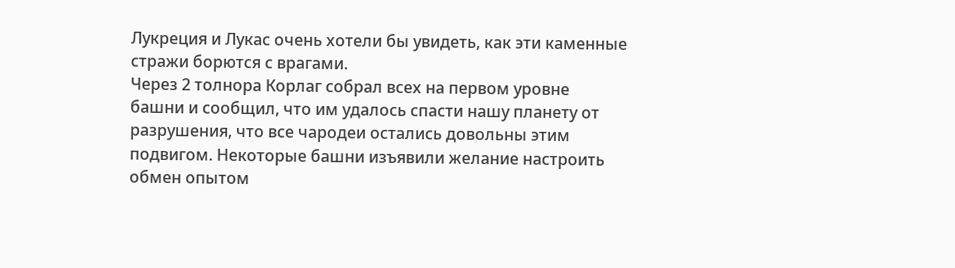Лукреция и Лукас очень хотели бы увидеть, как эти каменные стражи борются с врагами.
Через 2 толнора Корлаг собрал всех на первом уровне башни и сообщил, что им удалось спасти нашу планету от разрушения, что все чародеи остались довольны этим подвигом. Некоторые башни изъявили желание настроить обмен опытом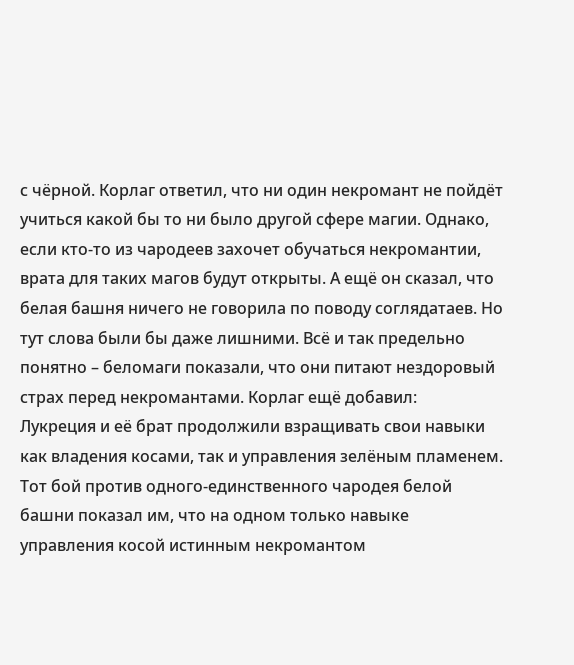с чёрной. Корлаг ответил, что ни один некромант не пойдёт учиться какой бы то ни было другой сфере магии. Однако, если кто-то из чародеев захочет обучаться некромантии, врата для таких магов будут открыты. А ещё он сказал, что белая башня ничего не говорила по поводу соглядатаев. Но тут слова были бы даже лишними. Всё и так предельно понятно – беломаги показали, что они питают нездоровый страх перед некромантами. Корлаг ещё добавил:
Лукреция и её брат продолжили взращивать свои навыки как владения косами, так и управления зелёным пламенем. Тот бой против одного-единственного чародея белой башни показал им, что на одном только навыке управления косой истинным некромантом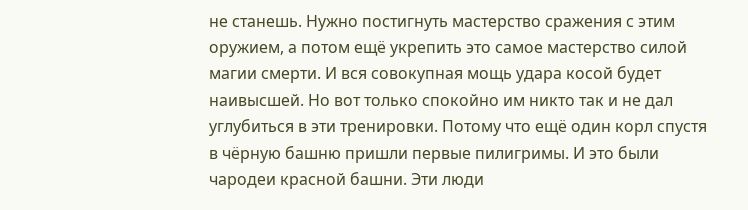не станешь. Нужно постигнуть мастерство сражения с этим оружием, а потом ещё укрепить это самое мастерство силой магии смерти. И вся совокупная мощь удара косой будет наивысшей. Но вот только спокойно им никто так и не дал углубиться в эти тренировки. Потому что ещё один корл спустя в чёрную башню пришли первые пилигримы. И это были чародеи красной башни. Эти люди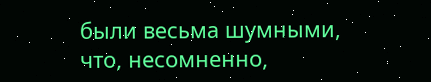были весьма шумными, что, несомненно,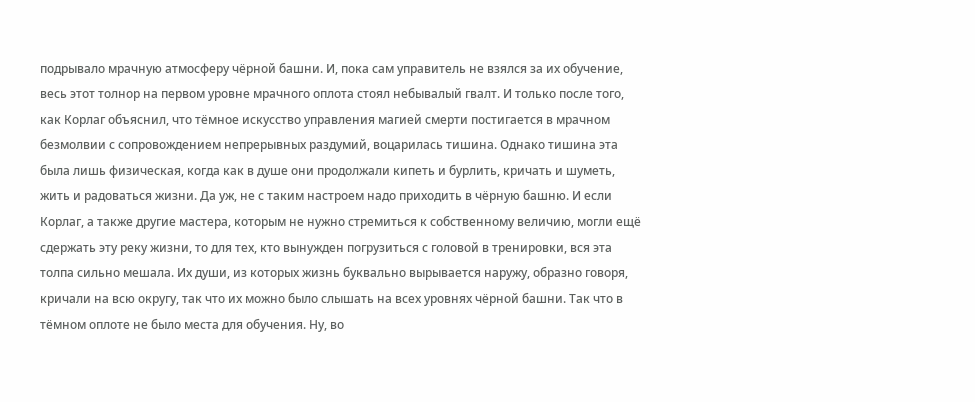подрывало мрачную атмосферу чёрной башни. И, пока сам управитель не взялся за их обучение, весь этот толнор на первом уровне мрачного оплота стоял небывалый гвалт. И только после того, как Корлаг объяснил, что тёмное искусство управления магией смерти постигается в мрачном безмолвии с сопровождением непрерывных раздумий, воцарилась тишина. Однако тишина эта была лишь физическая, когда как в душе они продолжали кипеть и бурлить, кричать и шуметь, жить и радоваться жизни. Да уж, не с таким настроем надо приходить в чёрную башню. И если Корлаг, а также другие мастера, которым не нужно стремиться к собственному величию, могли ещё сдержать эту реку жизни, то для тех, кто вынужден погрузиться с головой в тренировки, вся эта толпа сильно мешала. Их души, из которых жизнь буквально вырывается наружу, образно говоря, кричали на всю округу, так что их можно было слышать на всех уровнях чёрной башни. Так что в тёмном оплоте не было места для обучения. Ну, во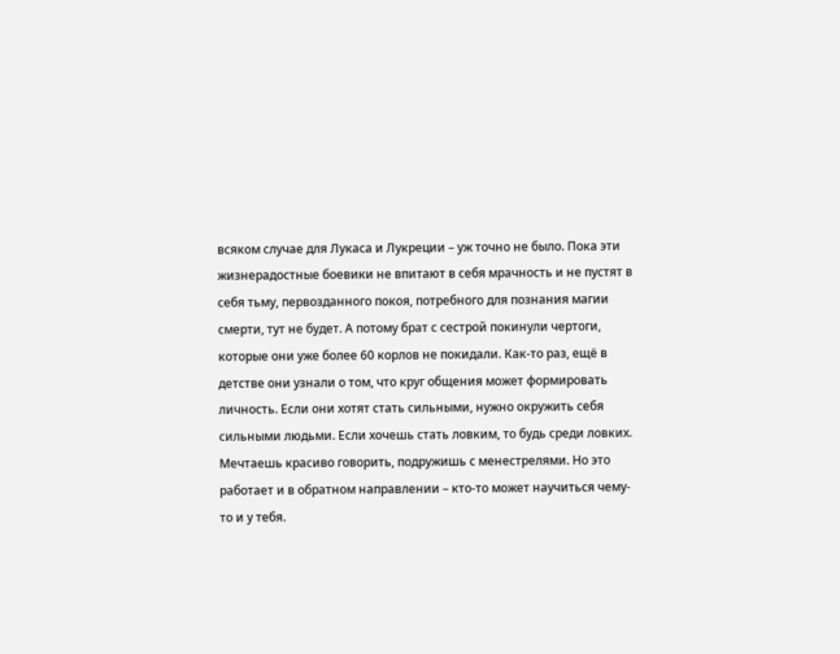всяком случае для Лукаса и Лукреции – уж точно не было. Пока эти жизнерадостные боевики не впитают в себя мрачность и не пустят в себя тьму, первозданного покоя, потребного для познания магии смерти, тут не будет. А потому брат с сестрой покинули чертоги, которые они уже более 60 корлов не покидали. Как-то раз, ещё в детстве они узнали о том, что круг общения может формировать личность. Если они хотят стать сильными, нужно окружить себя сильными людьми. Если хочешь стать ловким, то будь среди ловких. Мечтаешь красиво говорить, подружишь с менестрелями. Но это работает и в обратном направлении – кто-то может научиться чему-то и у тебя.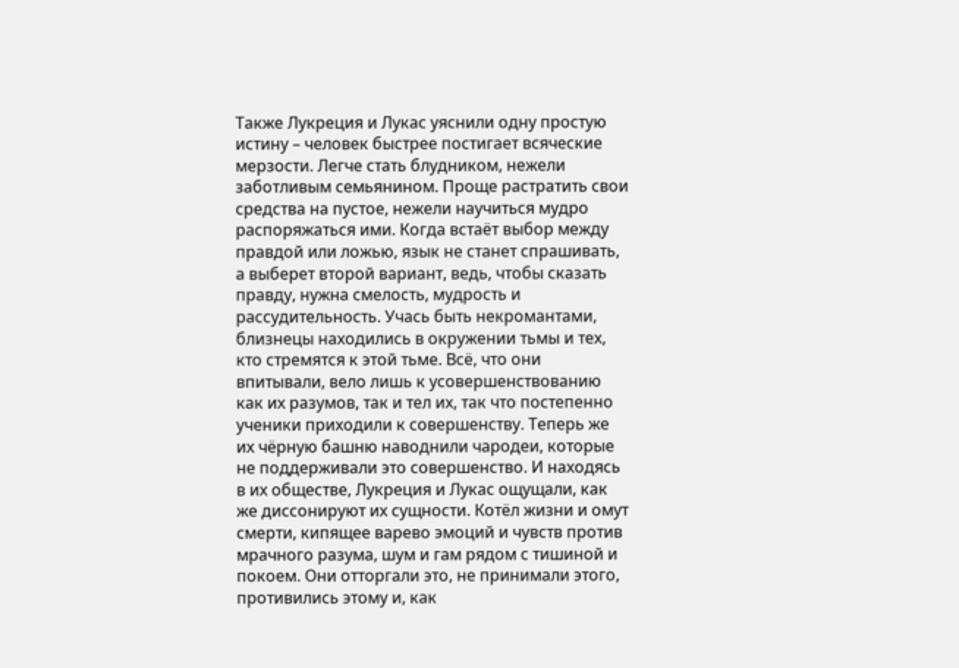Также Лукреция и Лукас уяснили одну простую истину – человек быстрее постигает всяческие мерзости. Легче стать блудником, нежели заботливым семьянином. Проще растратить свои средства на пустое, нежели научиться мудро распоряжаться ими. Когда встаёт выбор между правдой или ложью, язык не станет спрашивать, а выберет второй вариант, ведь, чтобы сказать правду, нужна смелость, мудрость и рассудительность. Учась быть некромантами, близнецы находились в окружении тьмы и тех, кто стремятся к этой тьме. Всё, что они впитывали, вело лишь к усовершенствованию как их разумов, так и тел их, так что постепенно ученики приходили к совершенству. Теперь же их чёрную башню наводнили чародеи, которые не поддерживали это совершенство. И находясь в их обществе, Лукреция и Лукас ощущали, как же диссонируют их сущности. Котёл жизни и омут смерти, кипящее варево эмоций и чувств против мрачного разума, шум и гам рядом с тишиной и покоем. Они отторгали это, не принимали этого, противились этому и, как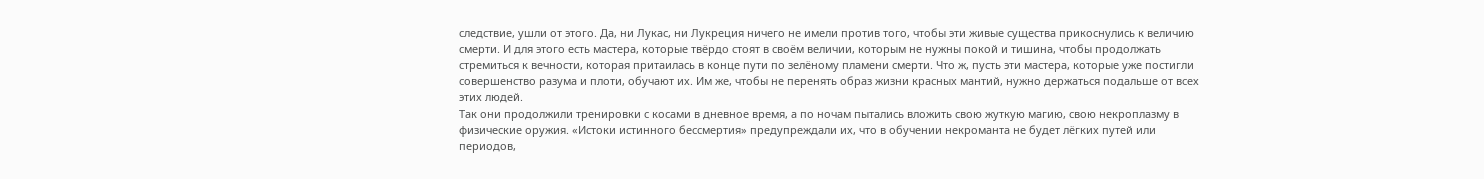следствие, ушли от этого. Да, ни Лукас, ни Лукреция ничего не имели против того, чтобы эти живые существа прикоснулись к величию смерти. И для этого есть мастера, которые твёрдо стоят в своём величии, которым не нужны покой и тишина, чтобы продолжать стремиться к вечности, которая притаилась в конце пути по зелёному пламени смерти. Что ж, пусть эти мастера, которые уже постигли совершенство разума и плоти, обучают их. Им же, чтобы не перенять образ жизни красных мантий, нужно держаться подальше от всех этих людей.
Так они продолжили тренировки с косами в дневное время, а по ночам пытались вложить свою жуткую магию, свою некроплазму в физические оружия. «Истоки истинного бессмертия» предупреждали их, что в обучении некроманта не будет лёгких путей или периодов,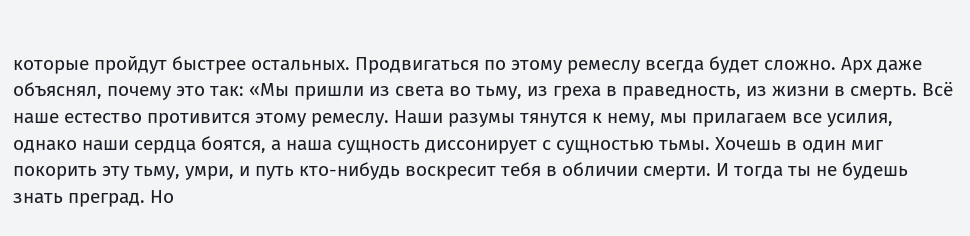которые пройдут быстрее остальных. Продвигаться по этому ремеслу всегда будет сложно. Арх даже объяснял, почему это так: «Мы пришли из света во тьму, из греха в праведность, из жизни в смерть. Всё наше естество противится этому ремеслу. Наши разумы тянутся к нему, мы прилагаем все усилия, однако наши сердца боятся, а наша сущность диссонирует с сущностью тьмы. Хочешь в один миг покорить эту тьму, умри, и путь кто-нибудь воскресит тебя в обличии смерти. И тогда ты не будешь знать преград. Но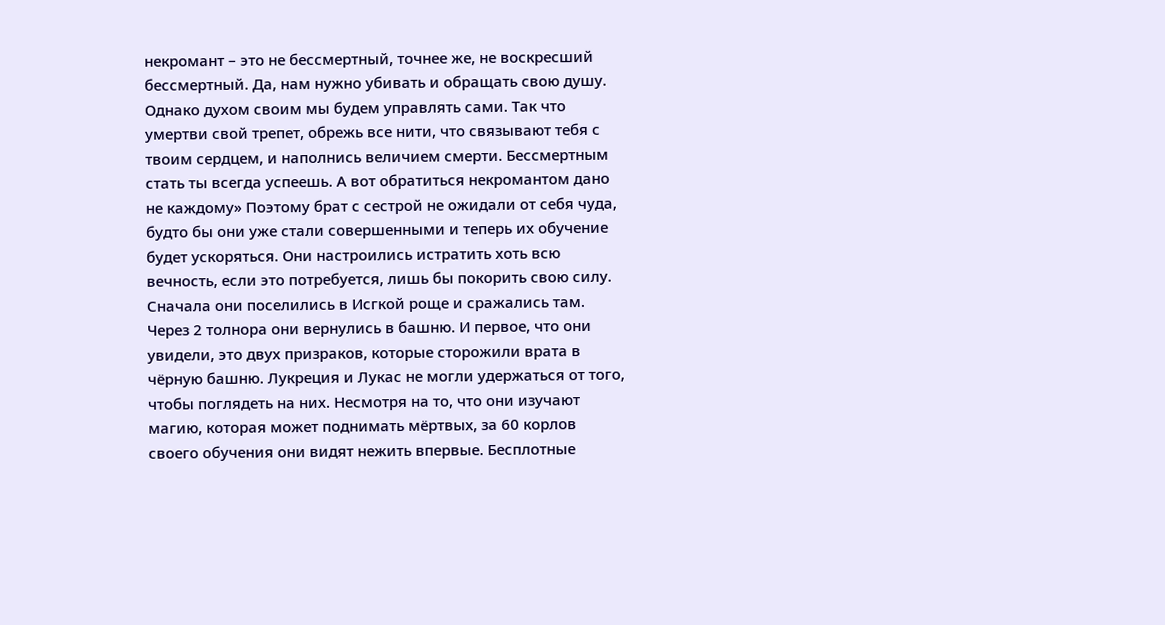некромант – это не бессмертный, точнее же, не воскресший бессмертный. Да, нам нужно убивать и обращать свою душу. Однако духом своим мы будем управлять сами. Так что умертви свой трепет, обрежь все нити, что связывают тебя с твоим сердцем, и наполнись величием смерти. Бессмертным стать ты всегда успеешь. А вот обратиться некромантом дано не каждому» Поэтому брат с сестрой не ожидали от себя чуда, будто бы они уже стали совершенными и теперь их обучение будет ускоряться. Они настроились истратить хоть всю вечность, если это потребуется, лишь бы покорить свою силу. Сначала они поселились в Исгкой роще и сражались там. Через 2 толнора они вернулись в башню. И первое, что они увидели, это двух призраков, которые сторожили врата в чёрную башню. Лукреция и Лукас не могли удержаться от того, чтобы поглядеть на них. Несмотря на то, что они изучают магию, которая может поднимать мёртвых, за 60 корлов своего обучения они видят нежить впервые. Бесплотные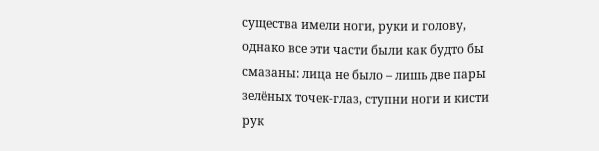существа имели ноги, руки и голову, однако все эти части были как будто бы смазаны: лица не было – лишь две пары зелёных точек-глаз, ступни ноги и кисти рук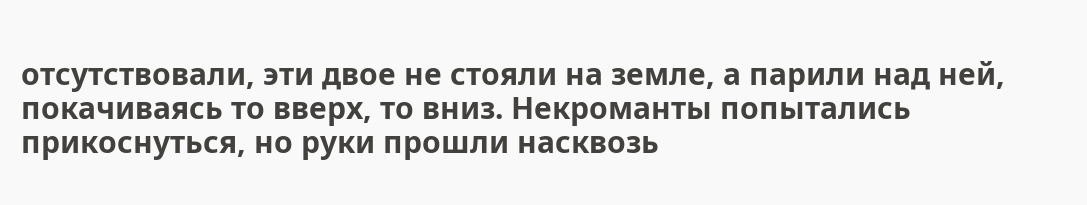отсутствовали, эти двое не стояли на земле, а парили над ней, покачиваясь то вверх, то вниз. Некроманты попытались прикоснуться, но руки прошли насквозь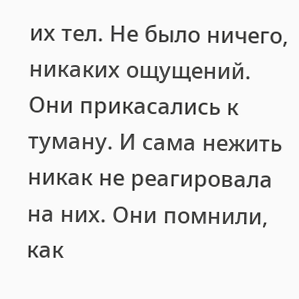их тел. Не было ничего, никаких ощущений. Они прикасались к туману. И сама нежить никак не реагировала на них. Они помнили, как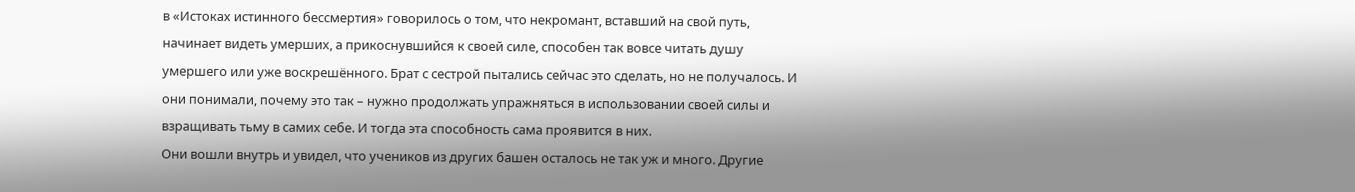в «Истоках истинного бессмертия» говорилось о том, что некромант, вставший на свой путь, начинает видеть умерших, а прикоснувшийся к своей силе, способен так вовсе читать душу умершего или уже воскрешённого. Брат с сестрой пытались сейчас это сделать, но не получалось. И они понимали, почему это так – нужно продолжать упражняться в использовании своей силы и взращивать тьму в самих себе. И тогда эта способность сама проявится в них.
Они вошли внутрь и увидел, что учеников из других башен осталось не так уж и много. Другие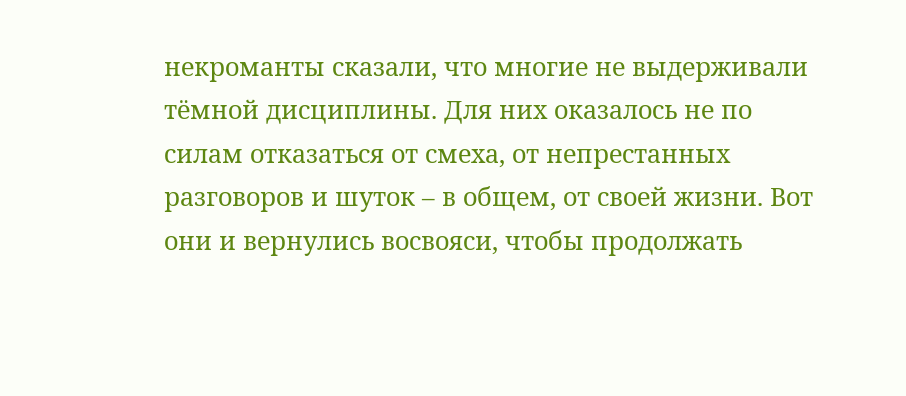некроманты сказали, что многие не выдерживали тёмной дисциплины. Для них оказалось не по силам отказаться от смеха, от непрестанных разговоров и шуток – в общем, от своей жизни. Вот они и вернулись восвояси, чтобы продолжать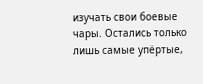изучать свои боевые чары. Остались только лишь самые упёртые,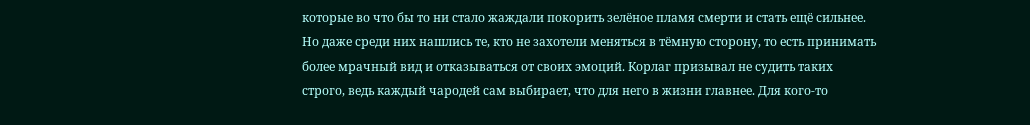которые во что бы то ни стало жаждали покорить зелёное пламя смерти и стать ещё сильнее. Но даже среди них нашлись те, кто не захотели меняться в тёмную сторону, то есть принимать более мрачный вид и отказываться от своих эмоций. Корлаг призывал не судить таких строго, ведь каждый чародей сам выбирает, что для него в жизни главнее. Для кого-то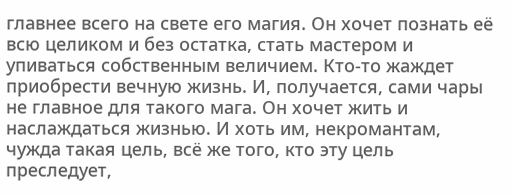главнее всего на свете его магия. Он хочет познать её всю целиком и без остатка, стать мастером и упиваться собственным величием. Кто-то жаждет приобрести вечную жизнь. И, получается, сами чары не главное для такого мага. Он хочет жить и наслаждаться жизнью. И хоть им, некромантам, чужда такая цель, всё же того, кто эту цель преследует,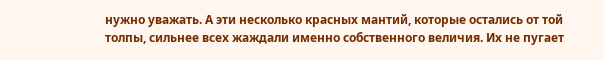нужно уважать. А эти несколько красных мантий, которые остались от той толпы, сильнее всех жаждали именно собственного величия. Их не пугает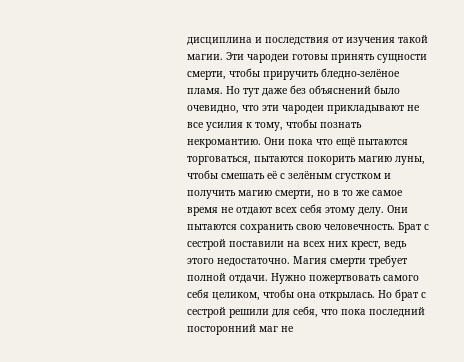дисциплина и последствия от изучения такой магии. Эти чародеи готовы принять сущности смерти, чтобы приручить бледно-зелёное пламя. Но тут даже без объяснений было очевидно, что эти чародеи прикладывают не все усилия к тому, чтобы познать некромантию. Они пока что ещё пытаются торговаться, пытаются покорить магию луны, чтобы смешать её с зелёным сгустком и получить магию смерти, но в то же самое время не отдают всех себя этому делу. Они пытаются сохранить свою человечность. Брат с сестрой поставили на всех них крест, ведь этого недостаточно. Магия смерти требует полной отдачи. Нужно пожертвовать самого себя целиком, чтобы она открылась. Но брат с сестрой решили для себя, что пока последний посторонний маг не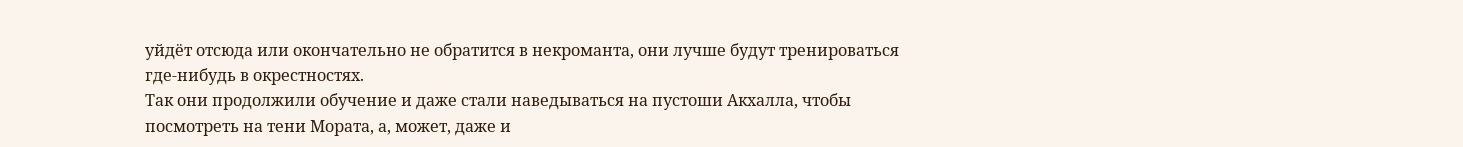уйдёт отсюда или окончательно не обратится в некроманта, они лучше будут тренироваться где-нибудь в окрестностях.
Так они продолжили обучение и даже стали наведываться на пустоши Акхалла, чтобы посмотреть на тени Мората, а, может, даже и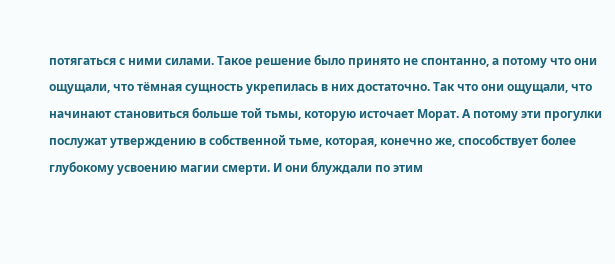потягаться с ними силами. Такое решение было принято не спонтанно, а потому что они ощущали, что тёмная сущность укрепилась в них достаточно. Так что они ощущали, что начинают становиться больше той тьмы, которую источает Морат. А потому эти прогулки послужат утверждению в собственной тьме, которая, конечно же, способствует более глубокому усвоению магии смерти. И они блуждали по этим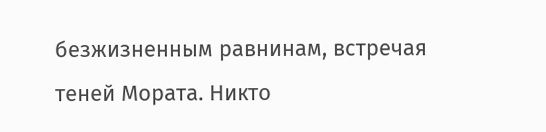безжизненным равнинам, встречая теней Мората. Никто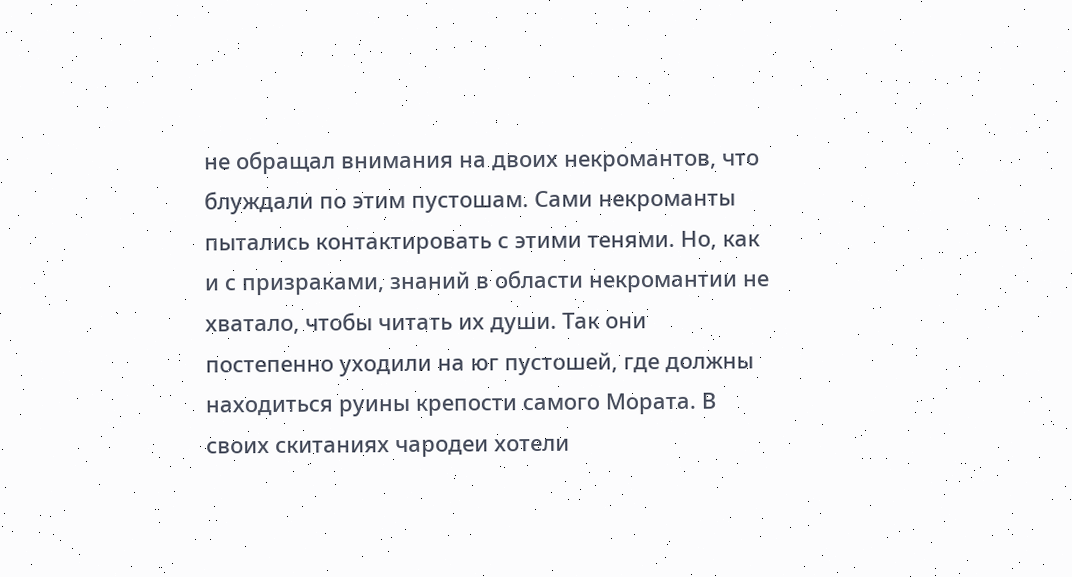не обращал внимания на двоих некромантов, что блуждали по этим пустошам. Сами некроманты пытались контактировать с этими тенями. Но, как и с призраками, знаний в области некромантии не хватало, чтобы читать их души. Так они постепенно уходили на юг пустошей, где должны находиться руины крепости самого Мората. В своих скитаниях чародеи хотели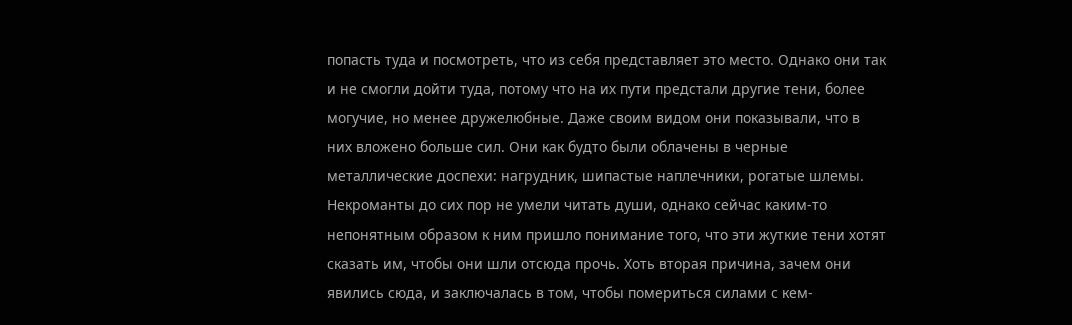попасть туда и посмотреть, что из себя представляет это место. Однако они так и не смогли дойти туда, потому что на их пути предстали другие тени, более могучие, но менее дружелюбные. Даже своим видом они показывали, что в них вложено больше сил. Они как будто были облачены в черные металлические доспехи: нагрудник, шипастые наплечники, рогатые шлемы. Некроманты до сих пор не умели читать души, однако сейчас каким-то непонятным образом к ним пришло понимание того, что эти жуткие тени хотят сказать им, чтобы они шли отсюда прочь. Хоть вторая причина, зачем они явились сюда, и заключалась в том, чтобы помериться силами с кем-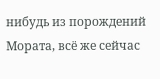нибудь из порождений Мората, всё же сейчас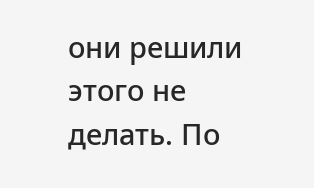они решили этого не делать. По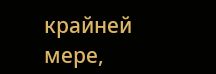крайней мере,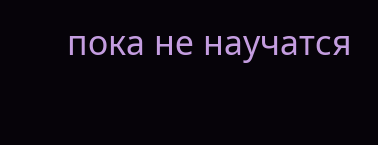пока не научатся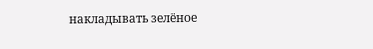накладывать зелёное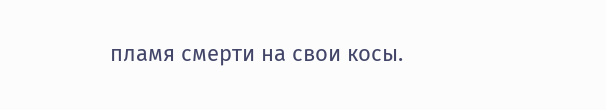пламя смерти на свои косы.